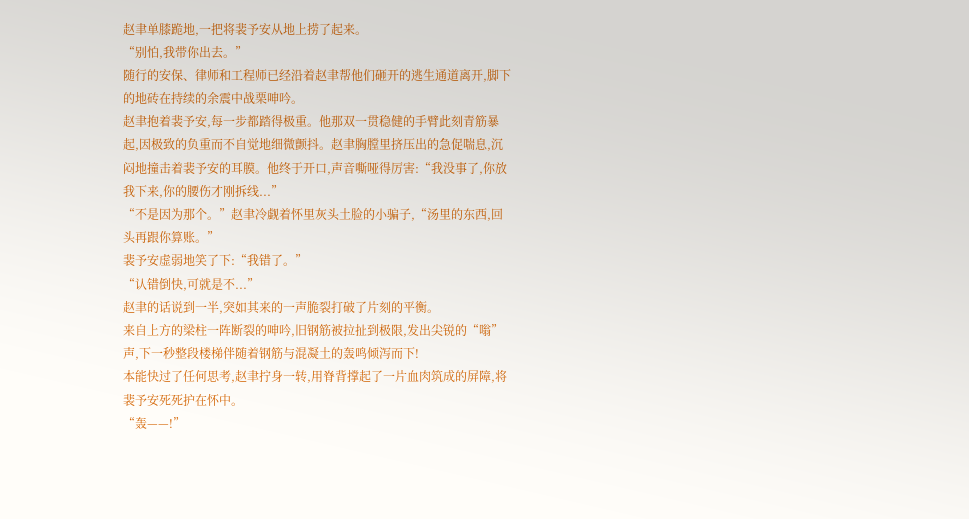赵聿单膝跪地,一把将裴予安从地上捞了起来。
“别怕,我带你出去。”
随行的安保、律师和工程师已经沿着赵聿帮他们砸开的逃生通道离开,脚下的地砖在持续的余震中战栗呻吟。
赵聿抱着裴予安,每一步都踏得极重。他那双一贯稳健的手臂此刻青筋暴起,因极致的负重而不自觉地细微颤抖。赵聿胸膛里挤压出的急促喘息,沉闷地撞击着裴予安的耳膜。他终于开口,声音嘶哑得厉害:“我没事了,你放我下来,你的腰伤才刚拆线...”
“不是因为那个。”赵聿冷觑着怀里灰头土脸的小骗子,“汤里的东西,回头再跟你算账。”
裴予安虚弱地笑了下:“我错了。”
“认错倒快,可就是不...”
赵聿的话说到一半,突如其来的一声脆裂打破了片刻的平衡。
来自上方的梁柱一阵断裂的呻吟,旧钢筋被拉扯到极限,发出尖锐的“嗡”声,下一秒整段楼梯伴随着钢筋与混凝土的轰鸣倾泻而下!
本能快过了任何思考,赵聿拧身一转,用脊背撑起了一片血肉筑成的屏障,将裴予安死死护在怀中。
“轰——!”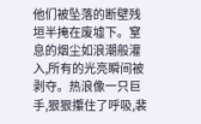他们被坠落的断壁残垣半掩在废墟下。窒息的烟尘如浪潮般灌入,所有的光亮瞬间被剥夺。热浪像一只巨手,狠狠攥住了呼吸,裴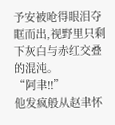予安被呛得眼泪夺眶而出,视野里只剩下灰白与赤红交叠的混沌。
“阿聿!!”
他发疯般从赵聿怀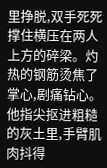里挣脱,双手死死撑住横压在两人上方的碎梁。灼热的钢筋烫焦了掌心,剧痛钻心。他指尖抠进粗糙的灰土里,手臂肌肉抖得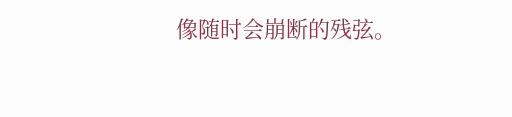像随时会崩断的残弦。